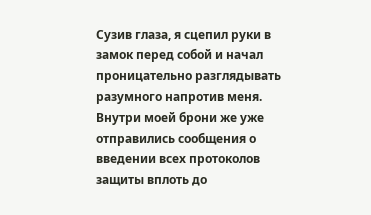Сузив глаза, я сцепил руки в замок перед собой и начал проницательно разглядывать разумного напротив меня. Внутри моей брони же уже отправились сообщения о введении всех протоколов защиты вплоть до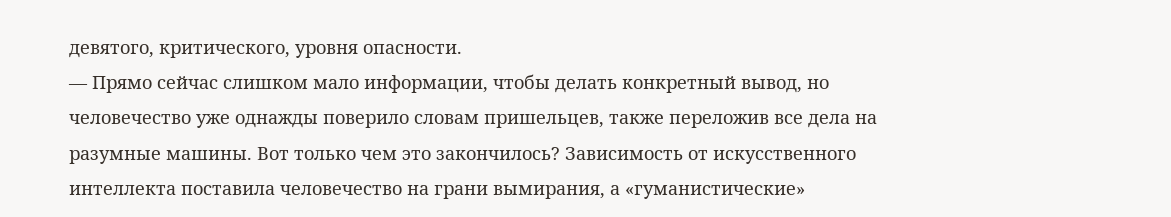девятого, критического, уровня опасности.
— Прямо сейчас слишком мало информации, чтобы делать конкретный вывод, но человечество уже однажды поверило словам пришельцев, также переложив все дела на разумные машины. Вот только чем это закончилось? Зависимость от искусственного интеллекта поставила человечество на грани вымирания, а «гуманистические»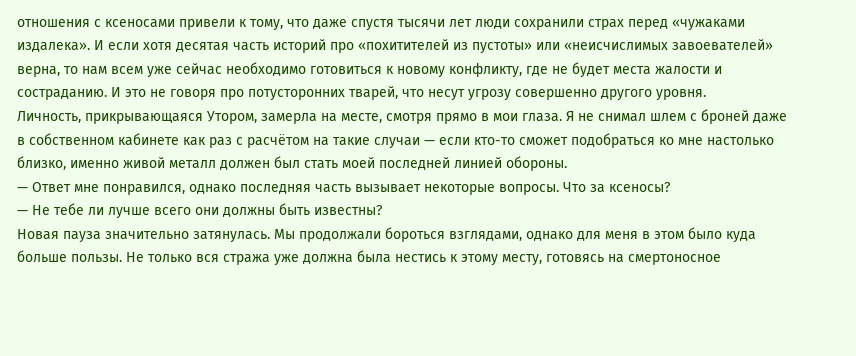отношения с ксеносами привели к тому, что даже спустя тысячи лет люди сохранили страх перед «чужаками издалека». И если хотя десятая часть историй про «похитителей из пустоты» или «неисчислимых завоевателей» верна, то нам всем уже сейчас необходимо готовиться к новому конфликту, где не будет места жалости и состраданию. И это не говоря про потусторонних тварей, что несут угрозу совершенно другого уровня.
Личность, прикрывающаяся Утором, замерла на месте, смотря прямо в мои глаза. Я не снимал шлем с броней даже в собственном кабинете как раз с расчётом на такие случаи — если кто-то сможет подобраться ко мне настолько близко, именно живой металл должен был стать моей последней линией обороны.
— Ответ мне понравился, однако последняя часть вызывает некоторые вопросы. Что за ксеносы?
— Не тебе ли лучше всего они должны быть известны?
Новая пауза значительно затянулась. Мы продолжали бороться взглядами, однако для меня в этом было куда больше пользы. Не только вся стража уже должна была нестись к этому месту, готовясь на смертоносное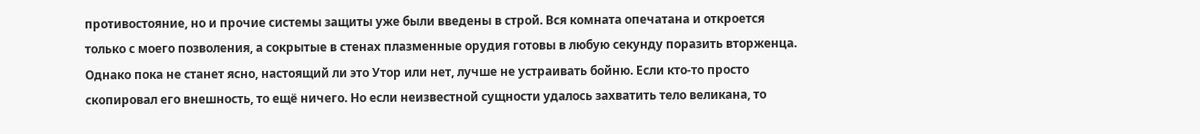противостояние, но и прочие системы защиты уже были введены в строй. Вся комната опечатана и откроется только с моего позволения, а сокрытые в стенах плазменные орудия готовы в любую секунду поразить вторженца.
Однако пока не станет ясно, настоящий ли это Утор или нет, лучше не устраивать бойню. Если кто-то просто скопировал его внешность, то ещё ничего. Но если неизвестной сущности удалось захватить тело великана, то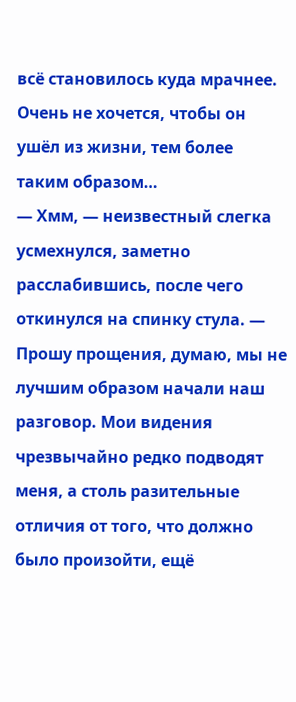всё становилось куда мрачнее. Очень не хочется, чтобы он ушёл из жизни, тем более таким образом…
— Хмм, — неизвестный слегка усмехнулся, заметно расслабившись, после чего откинулся на спинку стула. — Прошу прощения, думаю, мы не лучшим образом начали наш разговор. Мои видения чрезвычайно редко подводят меня, а столь разительные отличия от того, что должно было произойти, ещё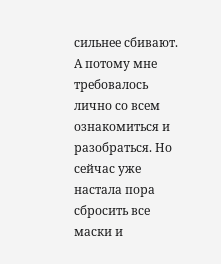сильнее сбивают. А потому мне требовалось лично со всем ознакомиться и разобраться. Но сейчас уже настала пора сбросить все маски и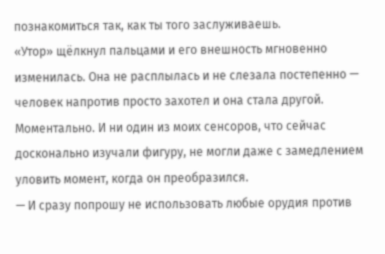познакомиться так, как ты того заслуживаешь.
«Утор» щёлкнул пальцами и его внешность мгновенно изменилась. Она не расплылась и не слезала постепенно — человек напротив просто захотел и она стала другой. Моментально. И ни один из моих сенсоров, что сейчас досконально изучали фигуру, не могли даже с замедлением уловить момент, когда он преобразился.
— И сразу попрошу не использовать любые орудия против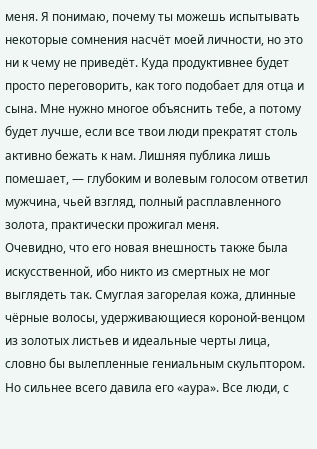меня. Я понимаю, почему ты можешь испытывать некоторые сомнения насчёт моей личности, но это ни к чему не приведёт. Куда продуктивнее будет просто переговорить, как того подобает для отца и сына. Мне нужно многое объяснить тебе, а потому будет лучше, если все твои люди прекратят столь активно бежать к нам. Лишняя публика лишь помешает, — глубоким и волевым голосом ответил мужчина, чьей взгляд, полный расплавленного золота, практически прожигал меня.
Очевидно, что его новая внешность также была искусственной, ибо никто из смертных не мог выглядеть так. Смуглая загорелая кожа, длинные чёрные волосы, удерживающиеся короной-венцом из золотых листьев и идеальные черты лица, словно бы вылепленные гениальным скульптором.
Но сильнее всего давила его «аура». Все люди, с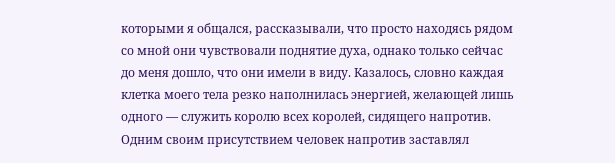которыми я общался, рассказывали, что просто находясь рядом со мной они чувствовали поднятие духа, однако только сейчас до меня дошло, что они имели в виду. Казалось, словно каждая клетка моего тела резко наполнилась энергией, желающей лишь одного — служить королю всех королей, сидящего напротив.
Одним своим присутствием человек напротив заставлял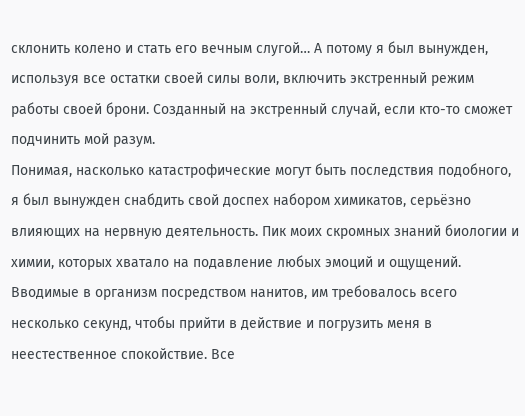склонить колено и стать его вечным слугой… А потому я был вынужден, используя все остатки своей силы воли, включить экстренный режим работы своей брони. Созданный на экстренный случай, если кто-то сможет подчинить мой разум.
Понимая, насколько катастрофические могут быть последствия подобного, я был вынужден снабдить свой доспех набором химикатов, серьёзно влияющих на нервную деятельность. Пик моих скромных знаний биологии и химии, которых хватало на подавление любых эмоций и ощущений.
Вводимые в организм посредством нанитов, им требовалось всего несколько секунд, чтобы прийти в действие и погрузить меня в неестественное спокойствие. Все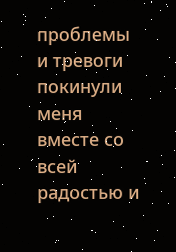проблемы и тревоги покинули меня вместе со всей радостью и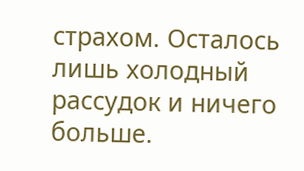страхом. Осталось лишь холодный рассудок и ничего больше.